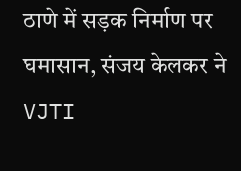ठाणे में सड़क निर्माण पर घमासान, संजय केलकर ने VJTI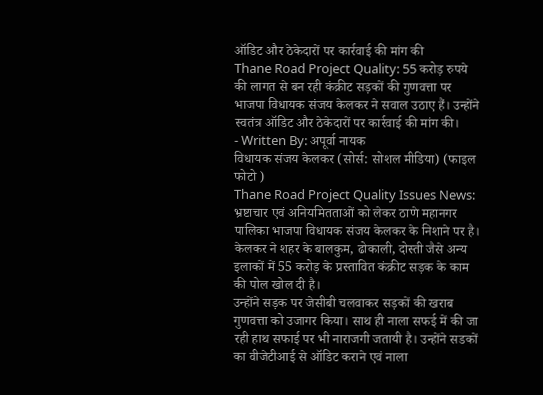ऑडिट और ठेकेदारों पर कार्रवाई की मांग की
Thane Road Project Quality: 55 करोड़ रुपये की लागत से बन रही कंक्रीट सड़कों की गुणवत्ता पर भाजपा विधायक संजय केलकर ने सवाल उठाए हैं। उन्होंने स्वतंत्र ऑडिट और ठेकेदारों पर कार्रवाई की मांग की।
- Written By: अपूर्वा नायक
विधायक संजय केलकर (सोर्स: सोशल मीडिया) (फाइल फोटो )
Thane Road Project Quality Issues News: भ्रष्टाचार एवं अनियमितताओं को लेकर ठाणे महानगर पालिका भाजपा विधायक संजय केलकर के निशाने पर है। केलकर ने शहर के बालकुम, ढोकाली, दोस्ती जैसे अन्य इलाकों में 55 करोड़ के प्रस्तावित कंक्रीट सड़क के काम की पोल खोल दी है।
उन्होंने सड़क पर जेसीबी चलवाकर सड़कों की खराब गुणवत्ता को उजागर किया। साथ ही नाला सफई में की जा रही हाथ सफाई पर भी नाराजगी जतायी है। उन्होंने सडकों का वीजेटीआई से ऑडिट कराने एवं नाला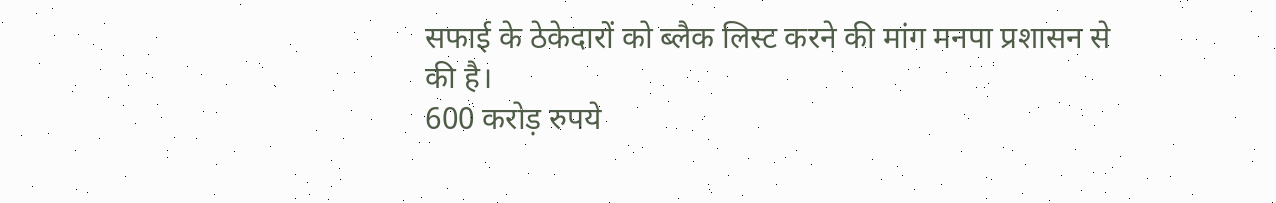सफाई के ठेकेदारों को ब्लैक लिस्ट करने की मांग मनपा प्रशासन से की है।
600 करोड़ रुपये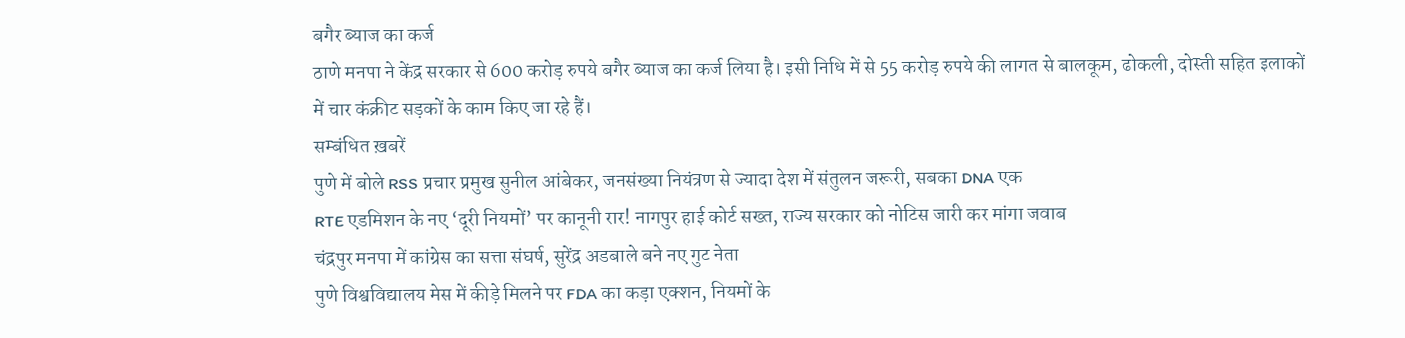बगैर ब्याज का कर्ज
ठाणे मनपा ने केंद्र सरकार से 600 करोड़ रुपये बगैर ब्याज का कर्ज लिया है। इसी निधि में से 55 करोड़ रुपये की लागत से बालकूम, ढोकली, दोस्ती सहित इलाकों में चार कंक्रीट सड़कों के काम किए जा रहे हैं।
सम्बंधित ख़बरें
पुणे में बोले RSS प्रचार प्रमुख सुनील आंबेकर, जनसंख्या नियंत्रण से ज्यादा देश में संतुलन जरूरी, सबका DNA एक
RTE एडमिशन के नए ‘दूरी नियमों’ पर कानूनी रार! नागपुर हाई कोर्ट सख्त, राज्य सरकार को नोटिस जारी कर मांगा जवाब
चंद्रपुर मनपा में कांग्रेस का सत्ता संघर्ष, सुरेंद्र अडबाले बने नए गुट नेता
पुणे विश्वविद्यालय मेस में कीड़े मिलने पर FDA का कड़ा एक्शन, नियमों के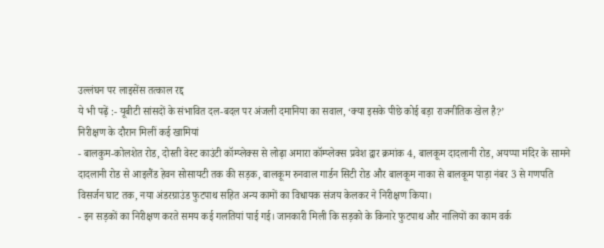उल्लंघन पर लाइसेंस तत्काल रद्द
ये भी पढ़ें :- यूबीटी सांसदों के संभावित दल-बदल पर अंजली दमानिया का सवाल, ‘क्या इसके पीछे कोई बड़ा राजनीतिक खेल है?’
निरीक्षण के दौरान मिलीं कई खामियां
- बालकुम-कोलशेत रोड, दोस्ती वेस्ट काउंटी कॉम्प्लेक्स से लोढ़ा अमारा कॉम्प्लेक्स प्रवेश द्वार क्रमांक 4, बालकूम दादलानी रोड, अयप्पा मंदिर के सामने दादलानी रोड से आइलैंड हेवन सोसायटी तक की सड़क, बालकूम रुनवाल गार्डन सिटी रोड और बालकूम नाका से बालकूम पाड़ा नंबर 3 से गणपति विसर्जन घाट तक, नया अंडरग्राउंड फुटपाथ सहित अन्य कामों का विधायक संजय केलकर ने निरीक्षण किया।
- इन सड़कों का निरीक्षण करते समय कई गलतियां पाई गई। जानकारी मिली कि सड़को के किनारे फुटपाथ और नालियों का काम वर्क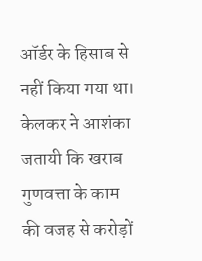ऑर्डर के हिसाब से नहीं किया गया था। केलकर ने आशंका जतायी कि खराब गुणवत्ता के काम की वजह से करोड़ों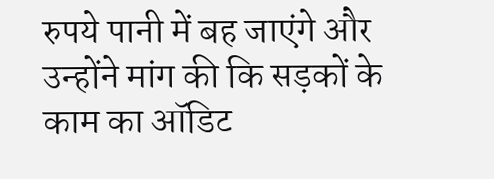रुपये पानी में बह जाएंगे और उन्होंने मांग की कि सड़कों के काम का ऑडिट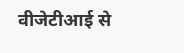वीजेटीआई से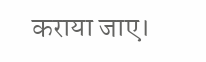कराया जाए।